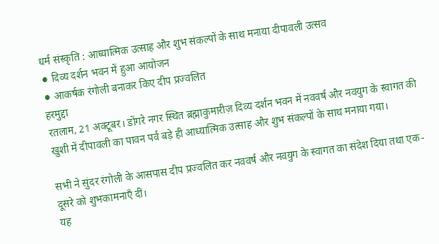धर्म संस्कृति : आध्यात्मिक उत्साह और शुभ संकल्पों के साथ मनाया दीपावली उत्सव
⚫ दिव्य दर्शन भवन में हुआ आयोजन
⚫ आकर्षक रंगोली बनाकर किए दीप प्रज्वलित
हरमुद्दा
रतलाम, 21 अक्टूबर। डोंगरे नगर स्थित ब्रह्माकुमारीज़ दिव्य दर्शन भवन में नववर्ष और नवयुग के स्वागत की खुशी में दीपावली का पावन पर्व बड़े ही आध्यात्मिक उत्साह और शुभ संकल्पों के साथ मनाया गया।

सभी ने सुंदर रंगोली के आसपास दीप प्रज्वलित कर नववर्ष और नवयुग के स्वागत का संदेश दिया तथा एक-दूसरे को शुभकामनाएँ दीं।
यह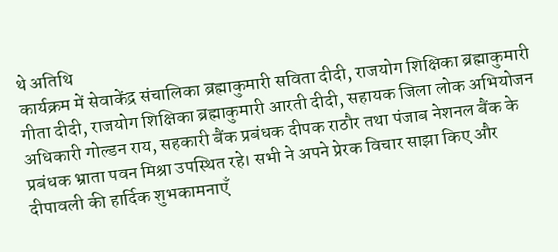थे अतिथि
कार्यक्रम में सेवाकेंद्र संचालिका ब्रह्माकुमारी सविता दीदी, राजयोग शिक्षिका ब्रह्माकुमारी गीता दीदी, राजयोग शिक्षिका ब्रह्माकुमारी आरती दीदी, सहायक जिला लोक अभियोजन अधिकारी गोल्डन राय, सहकारी बैंक प्रबंधक दीपक राठौर तथा पंजाब नेशनल बैंक के प्रबंधक भ्राता पवन मिश्रा उपस्थित रहे। सभी ने अपने प्रेरक विचार साझा किए और दीपावली की हार्दिक शुभकामनाएँ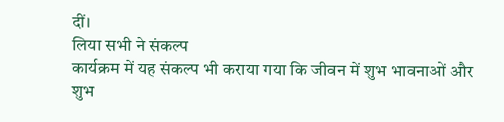दीं।
लिया सभी ने संकल्प
कार्यक्रम में यह संकल्प भी कराया गया कि जीवन में शुभ भावनाओं और शुभ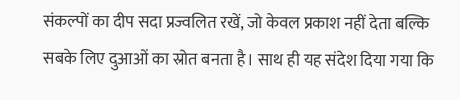संकल्पों का दीप सदा प्रज्वलित रखें, जो केवल प्रकाश नहीं देता बल्कि सबके लिए दुआओं का स्रोत बनता है। साथ ही यह संदेश दिया गया कि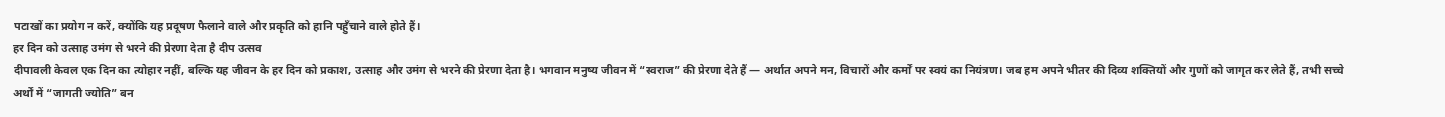पटाखों का प्रयोग न करें, क्योंकि यह प्रदूषण फैलाने वाले और प्रकृति को हानि पहुँचाने वाले होते हैं।
हर दिन को उत्साह उमंग से भरने की प्रेरणा देता है दीप उत्सव
दीपावली केवल एक दिन का त्योहार नहीं, बल्कि यह जीवन के हर दिन को प्रकाश, उत्साह और उमंग से भरने की प्रेरणा देता है। भगवान मनुष्य जीवन में “स्वराज” की प्रेरणा देते हैं — अर्थात अपने मन, विचारों और कर्मों पर स्वयं का नियंत्रण। जब हम अपने भीतर की दिव्य शक्तियों और गुणों को जागृत कर लेते हैं, तभी सच्चे अर्थों में “जागती ज्योति” बन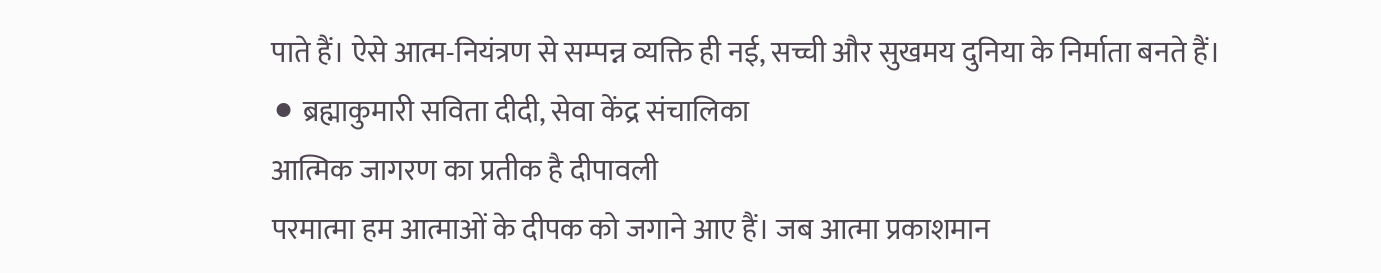पाते हैं। ऐसे आत्म-नियंत्रण से सम्पन्न व्यक्ति ही नई, सच्ची और सुखमय दुनिया के निर्माता बनते हैं।
⚫ ब्रह्माकुमारी सविता दीदी, सेवा केंद्र संचालिका
आत्मिक जागरण का प्रतीक है दीपावली
परमात्मा हम आत्माओं के दीपक को जगाने आए हैं। जब आत्मा प्रकाशमान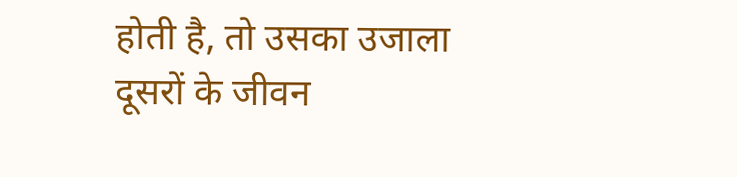होती है, तो उसका उजाला दूसरों के जीवन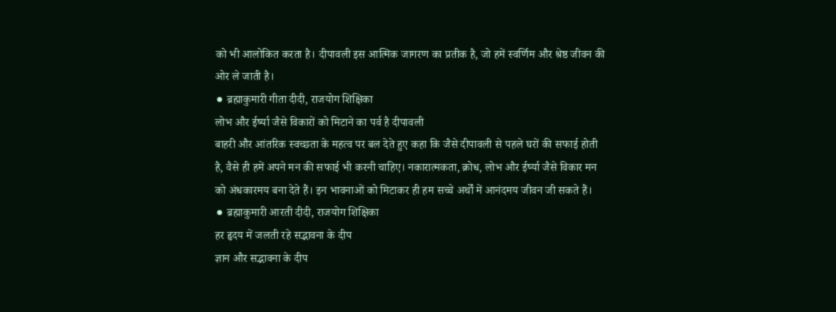को भी आलोकित करता है। दीपावली इस आत्मिक जागरण का प्रतीक है, जो हमें स्वर्णिम और श्रेष्ठ जीवन की ओर ले जाती है।
⚫ ब्रह्माकुमारी गीता दीदी, राजयोग शिक्षिका
लोभ और ईर्ष्या जैसे विकारों को मिटाने का पर्व है दीपावली
बाहरी और आंतरिक स्वच्छता के महत्व पर बल देते हुए कहा कि जैसे दीपावली से पहले घरों की सफाई होती है, वैसे ही हमें अपने मन की सफाई भी करनी चाहिए। नकारात्मकता, क्रोध, लोभ और ईर्ष्या जैसे विकार मन को अंधकारमय बना देते हैं। इन भावनाओं को मिटाकर ही हम सच्चे अर्थों में आनंदमय जीवन जी सकते हैं।
⚫ ब्रह्माकुमारी आरती दीदी, राजयोग शिक्षिका
हर हृदय में जलती रहे सद्भावना के दीप
ज्ञान और सद्भावना के दीप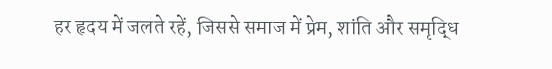हर हृदय में जलते रहें, जिससे समाज में प्रेम, शांति और समृद्धि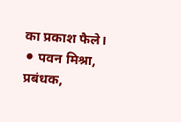का प्रकाश फैले।
⚫ पवन मिश्रा, प्रबंधक,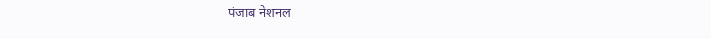पंजाब नेशनल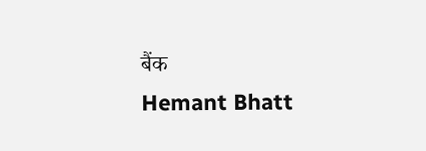बैंक
Hemant Bhatt